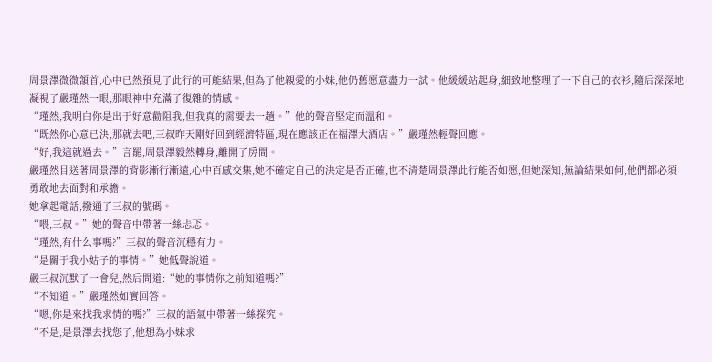周景澤微微頷首,心中已然預見了此行的可能結果,但為了他親愛的小妹,他仍舊愿意盡力一試。他緩緩站起身,細致地整理了一下自己的衣衫,隨后深深地凝視了嚴瑾然一眼,那眼神中充滿了復雜的情感。
“瑾然,我明白你是出于好意勸阻我,但我真的需要去一趟。”他的聲音堅定而溫和。
“既然你心意已決,那就去吧,三叔昨天剛好回到經濟特區,現在應該正在福澤大酒店。”嚴瑾然輕聲回應。
“好,我這就過去。”言罷,周景澤毅然轉身,離開了房間。
嚴瑾然目送著周景澤的背影漸行漸遠,心中百感交集,她不確定自己的決定是否正確,也不清楚周景澤此行能否如愿,但她深知,無論結果如何,他們都必須勇敢地去面對和承擔。
她拿起電話,撥通了三叔的號碼。
“喂,三叔。”她的聲音中帶著一絲忐忑。
“瑾然,有什么事嗎?”三叔的聲音沉穩有力。
“是關于我小姑子的事情。”她低聲說道。
嚴三叔沉默了一會兒,然后問道:“她的事情你之前知道嗎?”
“不知道。”嚴瑾然如實回答。
“嗯,你是來找我求情的嗎?”三叔的語氣中帶著一絲探究。
“不是,是景澤去找您了,他想為小妹求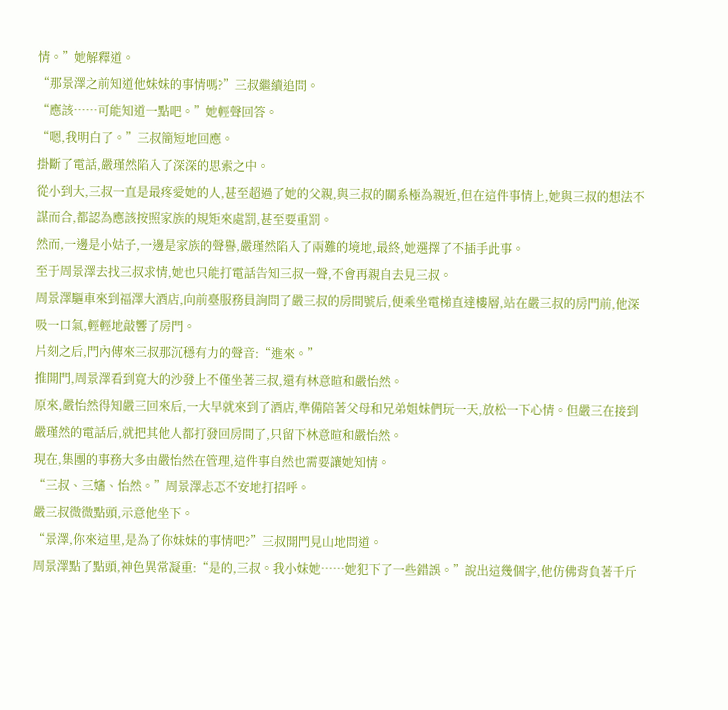情。”她解釋道。
“那景澤之前知道他妹妹的事情嗎?”三叔繼續追問。
“應該……可能知道一點吧。”她輕聲回答。
“嗯,我明白了。”三叔簡短地回應。
掛斷了電話,嚴瑾然陷入了深深的思索之中。
從小到大,三叔一直是最疼愛她的人,甚至超過了她的父親,與三叔的關系極為親近,但在這件事情上,她與三叔的想法不謀而合,都認為應該按照家族的規矩來處罰,甚至要重罰。
然而,一邊是小姑子,一邊是家族的聲譽,嚴瑾然陷入了兩難的境地,最終,她選擇了不插手此事。
至于周景澤去找三叔求情,她也只能打電話告知三叔一聲,不會再親自去見三叔。
周景澤驅車來到福澤大酒店,向前臺服務員詢問了嚴三叔的房間號后,便乘坐電梯直達樓層,站在嚴三叔的房門前,他深吸一口氣,輕輕地敲響了房門。
片刻之后,門內傳來三叔那沉穩有力的聲音:“進來。”
推開門,周景澤看到寬大的沙發上不僅坐著三叔,還有林意暄和嚴怡然。
原來,嚴怡然得知嚴三回來后,一大早就來到了酒店,準備陪著父母和兄弟姐妹們玩一天,放松一下心情。但嚴三在接到嚴瑾然的電話后,就把其他人都打發回房間了,只留下林意暄和嚴怡然。
現在,集團的事務大多由嚴怡然在管理,這件事自然也需要讓她知情。
“三叔、三嬸、怡然。”周景澤忐忑不安地打招呼。
嚴三叔微微點頭,示意他坐下。
“景澤,你來這里,是為了你妹妹的事情吧?”三叔開門見山地問道。
周景澤點了點頭,神色異常凝重:“是的,三叔。我小妹她……她犯下了一些錯誤。”說出這幾個字,他仿佛背負著千斤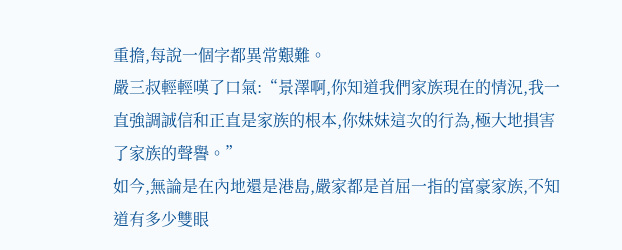重擔,每說一個字都異常艱難。
嚴三叔輕輕嘆了口氣:“景澤啊,你知道我們家族現在的情況,我一直強調誠信和正直是家族的根本,你妹妹這次的行為,極大地損害了家族的聲譽。”
如今,無論是在內地還是港島,嚴家都是首屈一指的富豪家族,不知道有多少雙眼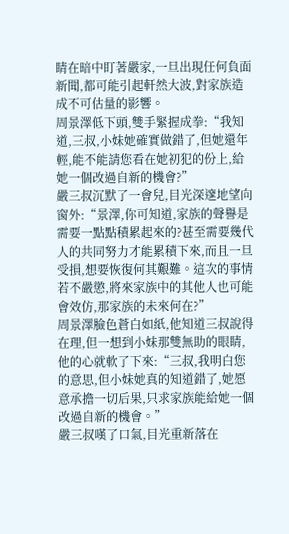睛在暗中盯著嚴家,一旦出現任何負面新聞,都可能引起軒然大波,對家族造成不可估量的影響。
周景澤低下頭,雙手緊握成拳:“我知道,三叔,小妹她確實做錯了,但她還年輕,能不能請您看在她初犯的份上,給她一個改過自新的機會?”
嚴三叔沉默了一會兒,目光深邃地望向窗外:“景澤,你可知道,家族的聲譽是需要一點點積累起來的?甚至需要幾代人的共同努力才能累積下來,而且一旦受損,想要恢復何其艱難。這次的事情若不嚴懲,將來家族中的其他人也可能會效仿,那家族的未來何在?”
周景澤臉色蒼白如紙,他知道三叔說得在理,但一想到小妹那雙無助的眼睛,他的心就軟了下來:“三叔,我明白您的意思,但小妹她真的知道錯了,她愿意承擔一切后果,只求家族能給她一個改過自新的機會。”
嚴三叔嘆了口氣,目光重新落在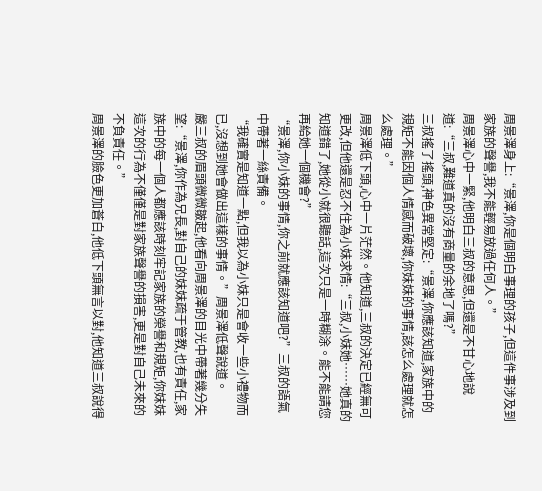周景澤身上:“景澤,你是個明白事理的孩子,但這件事涉及到家族的聲譽,我不能輕易放過任何人。”
周景澤心中一緊,他明白三叔的意思,但還是不甘心地說道:“三叔,難道真的沒有商量的余地了嗎?”
三叔搖了搖頭,神色異常堅定:“景澤,你應該知道,家族中的規矩不能因個人情感而破壞,你妹妹的事情,該怎么處理就怎么處理。”
周景澤低下頭,心中一片茫然。他知道,三叔的決定已經無可更改,但他還是忍不住為小妹求情:“三叔,小妹她……她真的知道錯了,她從小就很聽話,這次只是一時糊涂。能不能請您再給她一個機會?”
“景澤,你小妹的事情,你之前就應該知道吧?”三叔的語氣中帶著一絲責備。
“我確實是知道一點,但我以為小妹只是會收一些小禮物而已,沒想到她會做出這樣的事情。”周景澤低聲說道。
嚴三叔的眉頭微微皺起,他看向周景澤的目光中帶著幾分失望:“景澤,你作為兄長,對自己的妹妹疏于管教,也有責任,家族中的每一個人都應該時刻牢記家族的榮譽和規矩,你妹妹這次的行為不僅僅是對家族聲譽的損害,更是對自己未來的不負責任。”
周景澤的臉色更加蒼白,他低下頭無言以對,他知道三叔說得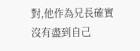對,他作為兄長確實沒有盡到自己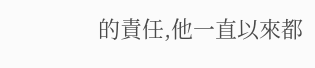的責任,他一直以來都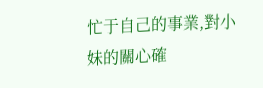忙于自己的事業,對小妹的關心確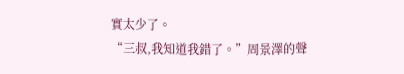實太少了。
“三叔,我知道我錯了。”周景澤的聲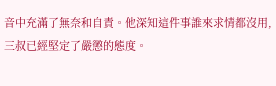音中充滿了無奈和自責。他深知這件事誰來求情都沒用,三叔已經堅定了嚴懲的態度。